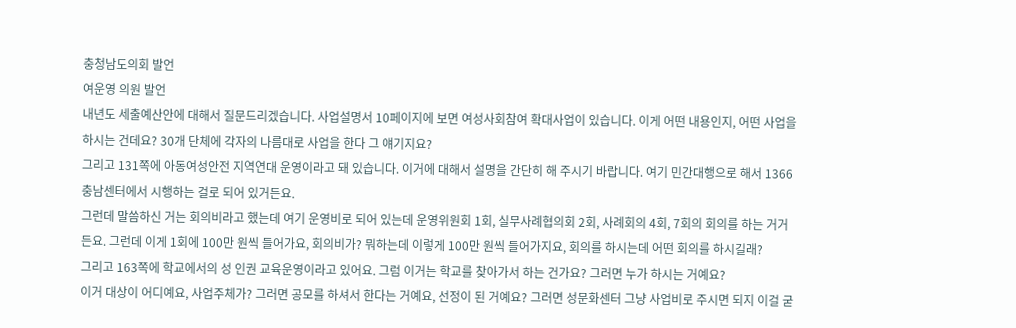충청남도의회 발언
여운영 의원 발언
내년도 세출예산안에 대해서 질문드리겠습니다. 사업설명서 10페이지에 보면 여성사회참여 확대사업이 있습니다. 이게 어떤 내용인지, 어떤 사업을 하시는 건데요? 30개 단체에 각자의 나름대로 사업을 한다 그 얘기지요?
그리고 131쪽에 아동여성안전 지역연대 운영이라고 돼 있습니다. 이거에 대해서 설명을 간단히 해 주시기 바랍니다. 여기 민간대행으로 해서 1366충남센터에서 시행하는 걸로 되어 있거든요.
그런데 말씀하신 거는 회의비라고 했는데 여기 운영비로 되어 있는데 운영위원회 1회, 실무사례협의회 2회, 사례회의 4회, 7회의 회의를 하는 거거든요. 그런데 이게 1회에 100만 원씩 들어가요, 회의비가? 뭐하는데 이렇게 100만 원씩 들어가지요, 회의를 하시는데 어떤 회의를 하시길래?
그리고 163쪽에 학교에서의 성 인권 교육운영이라고 있어요. 그럼 이거는 학교를 찾아가서 하는 건가요? 그러면 누가 하시는 거예요?
이거 대상이 어디예요, 사업주체가? 그러면 공모를 하셔서 한다는 거예요, 선정이 된 거예요? 그러면 성문화센터 그냥 사업비로 주시면 되지 이걸 굳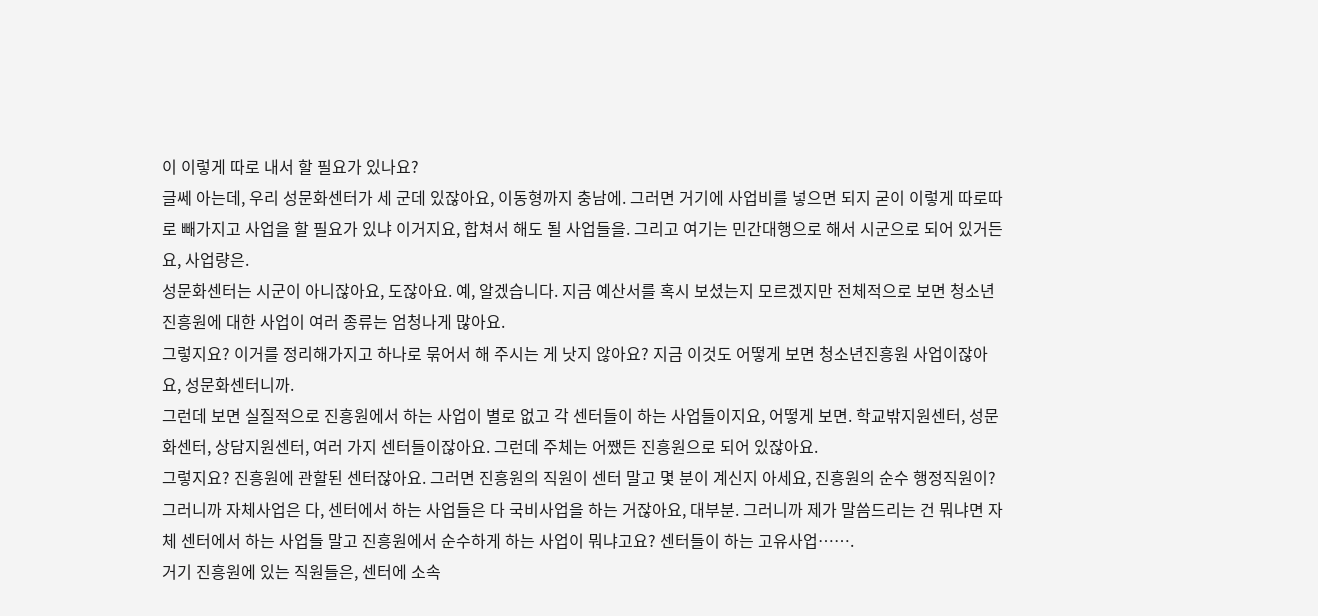이 이렇게 따로 내서 할 필요가 있나요?
글쎄 아는데, 우리 성문화센터가 세 군데 있잖아요, 이동형까지 충남에. 그러면 거기에 사업비를 넣으면 되지 굳이 이렇게 따로따로 빼가지고 사업을 할 필요가 있냐 이거지요, 합쳐서 해도 될 사업들을. 그리고 여기는 민간대행으로 해서 시군으로 되어 있거든요, 사업량은.
성문화센터는 시군이 아니잖아요, 도잖아요. 예, 알겠습니다. 지금 예산서를 혹시 보셨는지 모르겠지만 전체적으로 보면 청소년진흥원에 대한 사업이 여러 종류는 엄청나게 많아요.
그렇지요? 이거를 정리해가지고 하나로 묶어서 해 주시는 게 낫지 않아요? 지금 이것도 어떻게 보면 청소년진흥원 사업이잖아요, 성문화센터니까.
그런데 보면 실질적으로 진흥원에서 하는 사업이 별로 없고 각 센터들이 하는 사업들이지요, 어떻게 보면. 학교밖지원센터, 성문화센터, 상담지원센터, 여러 가지 센터들이잖아요. 그런데 주체는 어쨌든 진흥원으로 되어 있잖아요.
그렇지요? 진흥원에 관할된 센터잖아요. 그러면 진흥원의 직원이 센터 말고 몇 분이 계신지 아세요, 진흥원의 순수 행정직원이?
그러니까 자체사업은 다, 센터에서 하는 사업들은 다 국비사업을 하는 거잖아요, 대부분. 그러니까 제가 말씀드리는 건 뭐냐면 자체 센터에서 하는 사업들 말고 진흥원에서 순수하게 하는 사업이 뭐냐고요? 센터들이 하는 고유사업…….
거기 진흥원에 있는 직원들은, 센터에 소속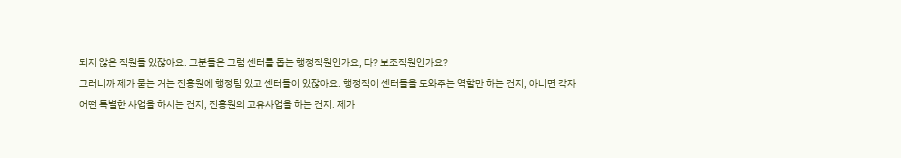되지 않은 직원들 있잖아요. 그분들은 그럼 센터를 돕는 행정직원인가요, 다? 보조직원인가요?
그러니까 제가 묻는 거는 진흥원에 행정팀 있고 센터들이 있잖아요. 행정직이 센터들을 도와주는 역할만 하는 건지, 아니면 각자 어떤 특별한 사업을 하시는 건지, 진흥원의 고유사업을 하는 건지. 제가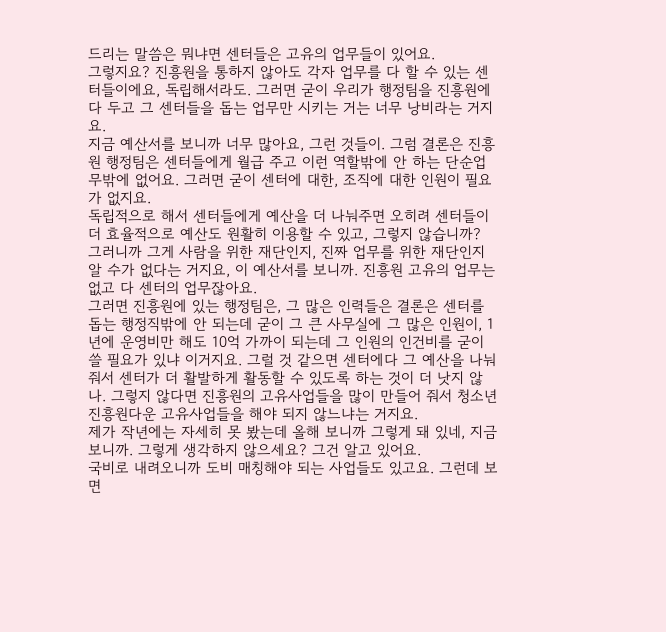드리는 말씀은 뭐냐면 센터들은 고유의 업무들이 있어요.
그렇지요? 진흥원을 통하지 않아도 각자 업무를 다 할 수 있는 센터들이에요, 독립해서라도. 그러면 굳이 우리가 행정팀을 진흥원에다 두고 그 센터들을 돕는 업무만 시키는 거는 너무 낭비라는 거지요.
지금 예산서를 보니까 너무 많아요, 그런 것들이. 그럼 결론은 진흥원 행정팀은 센터들에게 월급 주고 이런 역할밖에 안 하는 단순업무밖에 없어요. 그러면 굳이 센터에 대한, 조직에 대한 인원이 필요가 없지요.
독립적으로 해서 센터들에게 예산을 더 나눠주면 오히려 센터들이 더 효율적으로 예산도 원활히 이용할 수 있고, 그렇지 않습니까? 그러니까 그게 사람을 위한 재단인지, 진짜 업무를 위한 재단인지 알 수가 없다는 거지요, 이 예산서를 보니까. 진흥원 고유의 업무는 없고 다 센터의 업무잖아요.
그러면 진흥원에 있는 행정팀은, 그 많은 인력들은 결론은 센터를 돕는 행정직밖에 안 되는데 굳이 그 큰 사무실에 그 많은 인원이, 1년에 운영비만 해도 10억 가까이 되는데 그 인원의 인건비를 굳이 쓸 필요가 있냐 이거지요. 그럴 것 같으면 센터에다 그 예산을 나눠줘서 센터가 더 활발하게 활동할 수 있도록 하는 것이 더 낫지 않나. 그렇지 않다면 진흥원의 고유사업들을 많이 만들어 줘서 청소년진흥원다운 고유사업들을 해야 되지 않느냐는 거지요.
제가 작년에는 자세히 못 봤는데 올해 보니까 그렇게 돼 있네, 지금 보니까. 그렇게 생각하지 않으세요? 그건 알고 있어요.
국비로 내려오니까 도비 매칭해야 되는 사업들도 있고요. 그런데 보면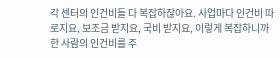각 센터의 인건비들 다 복잡하잖아요. 사업마다 인건비 따로지요, 보조금 받지요, 국비 받지요, 이렇게 복잡하니까 한 사람의 인건비를 주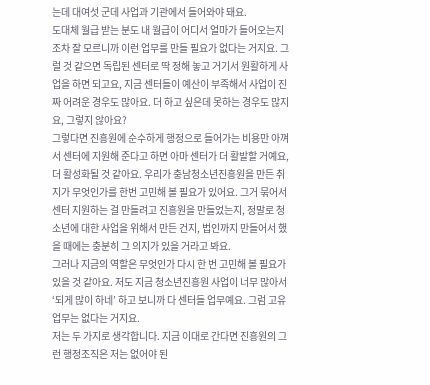는데 대여섯 군데 사업과 기관에서 들어와야 돼요.
도대체 월급 받는 분도 내 월급이 어디서 얼마가 들어오는지조차 잘 모르니까 이런 업무를 만들 필요가 없다는 거지요. 그럴 것 같으면 독립된 센터로 딱 정해 놓고 거기서 원활하게 사업을 하면 되고요, 지금 센터들이 예산이 부족해서 사업이 진짜 어려운 경우도 많아요. 더 하고 싶은데 못하는 경우도 많지요, 그렇지 않아요?
그렇다면 진흥원에 순수하게 행정으로 들어가는 비용만 아껴서 센터에 지원해 준다고 하면 아마 센터가 더 활발할 거예요, 더 활성화될 것 같아요. 우리가 충남청소년진흥원을 만든 취지가 무엇인가를 한번 고민해 볼 필요가 있어요. 그거 묶어서 센터 지원하는 걸 만들려고 진흥원을 만들었는지, 정말로 청소년에 대한 사업을 위해서 만든 건지, 법인까지 만들어서 했을 때에는 충분히 그 의지가 있을 거라고 봐요.
그러나 지금의 역할은 무엇인가 다시 한 번 고민해 볼 필요가 있을 것 같아요. 저도 지금 청소년진흥원 사업이 너무 많아서 ‘되게 많이 하네’ 하고 보니까 다 센터들 업무예요. 그럼 고유업무는 없다는 거지요.
저는 두 가지로 생각합니다. 지금 이대로 간다면 진흥원의 그런 행정조직은 저는 없어야 된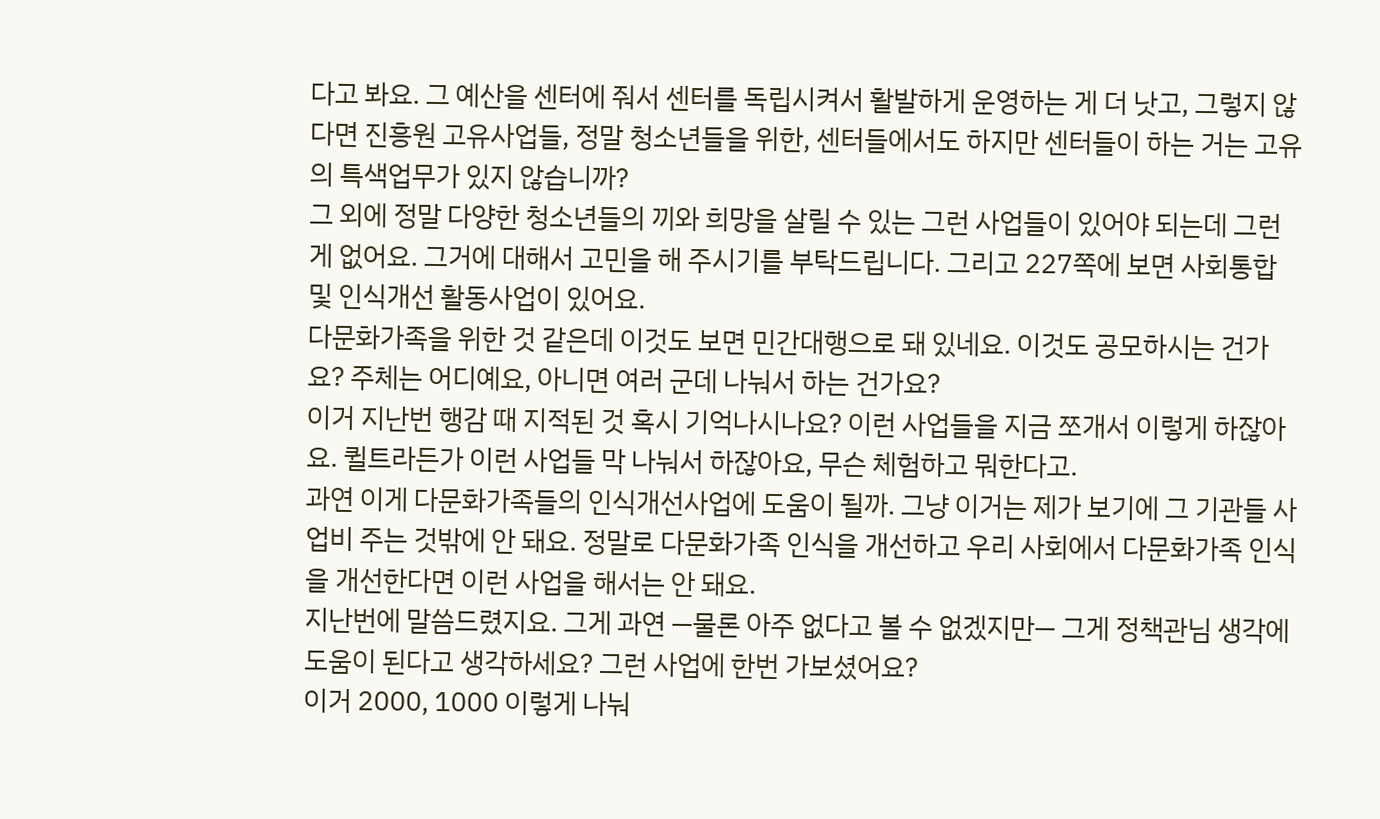다고 봐요. 그 예산을 센터에 줘서 센터를 독립시켜서 활발하게 운영하는 게 더 낫고, 그렇지 않다면 진흥원 고유사업들, 정말 청소년들을 위한, 센터들에서도 하지만 센터들이 하는 거는 고유의 특색업무가 있지 않습니까?
그 외에 정말 다양한 청소년들의 끼와 희망을 살릴 수 있는 그런 사업들이 있어야 되는데 그런 게 없어요. 그거에 대해서 고민을 해 주시기를 부탁드립니다. 그리고 227쪽에 보면 사회통합 및 인식개선 활동사업이 있어요.
다문화가족을 위한 것 같은데 이것도 보면 민간대행으로 돼 있네요. 이것도 공모하시는 건가요? 주체는 어디예요, 아니면 여러 군데 나눠서 하는 건가요?
이거 지난번 행감 때 지적된 것 혹시 기억나시나요? 이런 사업들을 지금 쪼개서 이렇게 하잖아요. 퀼트라든가 이런 사업들 막 나눠서 하잖아요, 무슨 체험하고 뭐한다고.
과연 이게 다문화가족들의 인식개선사업에 도움이 될까. 그냥 이거는 제가 보기에 그 기관들 사업비 주는 것밖에 안 돼요. 정말로 다문화가족 인식을 개선하고 우리 사회에서 다문화가족 인식을 개선한다면 이런 사업을 해서는 안 돼요.
지난번에 말씀드렸지요. 그게 과연 —물론 아주 없다고 볼 수 없겠지만— 그게 정책관님 생각에 도움이 된다고 생각하세요? 그런 사업에 한번 가보셨어요?
이거 2000, 1000 이렇게 나눠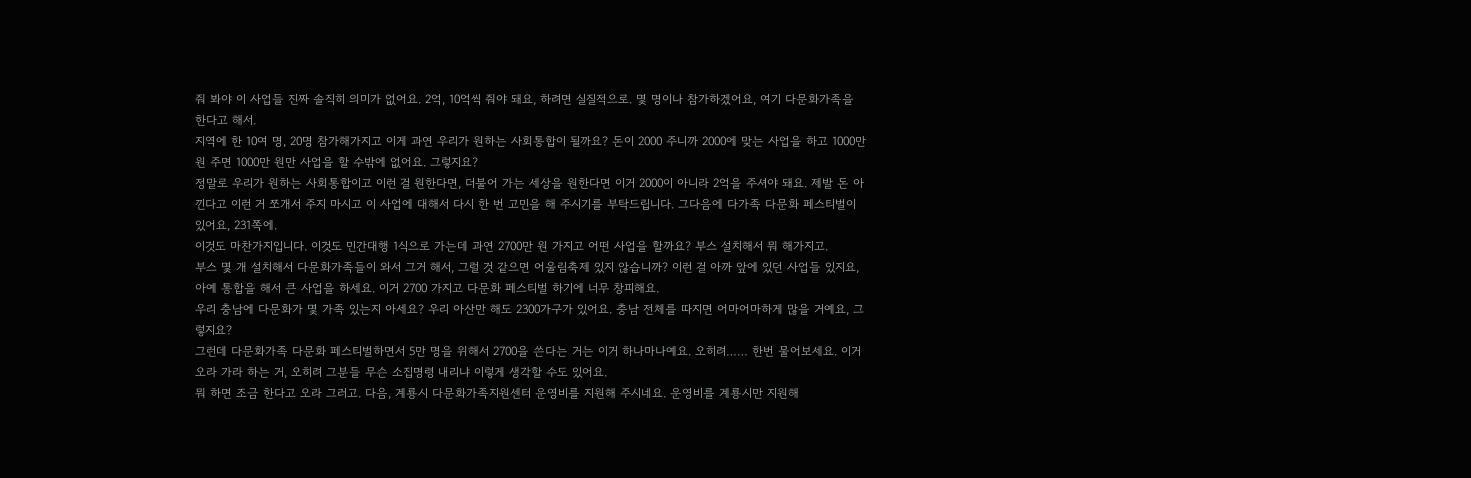줘 봐야 이 사업들 진짜 솔직히 의미가 없어요. 2억, 10억씩 줘야 돼요, 하려면 실질적으로. 몇 명이나 참가하겠어요, 여기 다문화가족을 한다고 해서.
지역에 한 10여 명, 20명 참가해가지고 이게 과연 우리가 원하는 사회통합이 될까요? 돈이 2000 주니까 2000에 맞는 사업을 하고 1000만 원 주면 1000만 원만 사업을 할 수밖에 없어요. 그렇지요?
정말로 우리가 원하는 사회통합이고 이런 걸 원한다면, 더불어 가는 세상을 원한다면 이거 2000이 아니라 2억을 주셔야 돼요. 제발 돈 아낀다고 이런 거 쪼개서 주지 마시고 이 사업에 대해서 다시 한 번 고민을 해 주시기를 부탁드립니다. 그다음에 다가족 다문화 페스티벌이 있어요, 231쪽에.
이것도 마찬가지입니다. 이것도 민간대행 1식으로 가는데 과연 2700만 원 가지고 어떤 사업을 할까요? 부스 설치해서 뭐 해가지고.
부스 몇 개 설치해서 다문화가족들이 와서 그거 해서, 그럴 것 같으면 어울림축제 있지 않습니까? 이런 걸 아까 앞에 있던 사업들 있지요, 아예 통합을 해서 큰 사업을 하세요. 이거 2700 가지고 다문화 페스티벌 하기에 너무 창피해요.
우리 충남에 다문화가 몇 가족 있는지 아세요? 우리 아산만 해도 2300가구가 있어요. 충남 전체를 따지면 어마어마하게 많을 거예요, 그렇지요?
그런데 다문화가족 다문화 페스티벌하면서 5만 명을 위해서 2700을 쓴다는 거는 이거 하나마나예요. 오히려…… 한번 물어보세요. 이거 오라 가라 하는 거, 오히려 그분들 무슨 소집명령 내리냐 이렇게 생각할 수도 있어요.
뭐 하면 조금 한다고 오라 그러고. 다음, 계룡시 다문화가족지원센터 운영비를 지원해 주시네요. 운영비를 계룡시만 지원해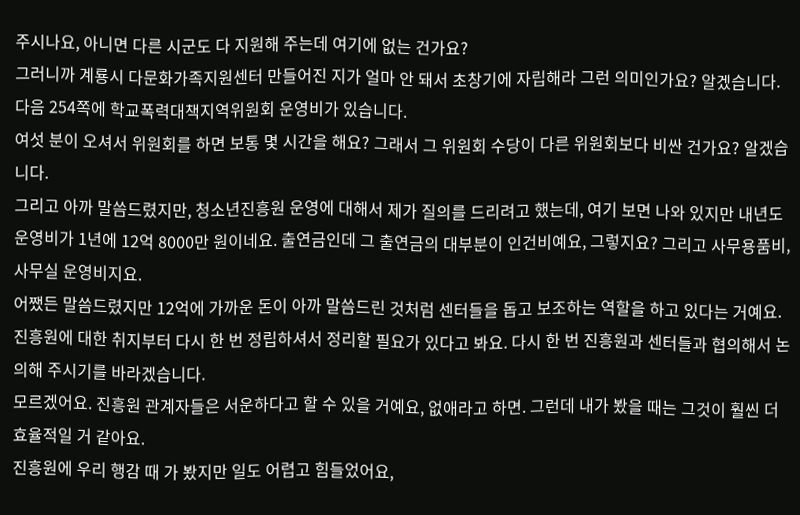주시나요, 아니면 다른 시군도 다 지원해 주는데 여기에 없는 건가요?
그러니까 계룡시 다문화가족지원센터 만들어진 지가 얼마 안 돼서 초창기에 자립해라 그런 의미인가요? 알겠습니다. 다음 254쪽에 학교폭력대책지역위원회 운영비가 있습니다.
여섯 분이 오셔서 위원회를 하면 보통 몇 시간을 해요? 그래서 그 위원회 수당이 다른 위원회보다 비싼 건가요? 알겠습니다.
그리고 아까 말씀드렸지만, 청소년진흥원 운영에 대해서 제가 질의를 드리려고 했는데, 여기 보면 나와 있지만 내년도 운영비가 1년에 12억 8000만 원이네요. 출연금인데 그 출연금의 대부분이 인건비예요, 그렇지요? 그리고 사무용품비, 사무실 운영비지요.
어쨌든 말씀드렸지만 12억에 가까운 돈이 아까 말씀드린 것처럼 센터들을 돕고 보조하는 역할을 하고 있다는 거예요. 진흥원에 대한 취지부터 다시 한 번 정립하셔서 정리할 필요가 있다고 봐요. 다시 한 번 진흥원과 센터들과 협의해서 논의해 주시기를 바라겠습니다.
모르겠어요. 진흥원 관계자들은 서운하다고 할 수 있을 거예요, 없애라고 하면. 그런데 내가 봤을 때는 그것이 훨씬 더 효율적일 거 같아요.
진흥원에 우리 행감 때 가 봤지만 일도 어렵고 힘들었어요,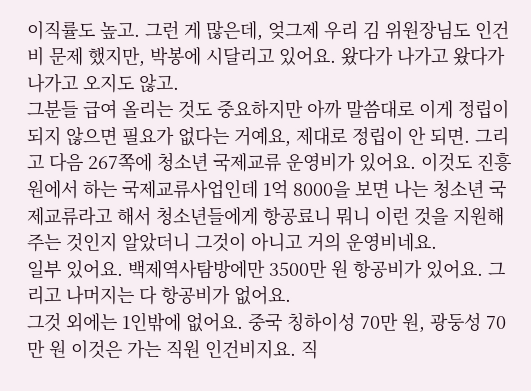이직률도 높고. 그런 게 많은데, 엊그제 우리 김 위원장님도 인건비 문제 했지만, 박봉에 시달리고 있어요. 왔다가 나가고 왔다가 나가고 오지도 않고.
그분들 급여 올리는 것도 중요하지만 아까 말씀대로 이게 정립이 되지 않으면 필요가 없다는 거예요, 제대로 정립이 안 되면. 그리고 다음 267쪽에 청소년 국제교류 운영비가 있어요. 이것도 진흥원에서 하는 국제교류사업인데 1억 8000을 보면 나는 청소년 국제교류라고 해서 청소년들에게 항공료니 뭐니 이런 것을 지원해 주는 것인지 알았더니 그것이 아니고 거의 운영비네요.
일부 있어요. 백제역사탐방에만 3500만 원 항공비가 있어요. 그리고 나머지는 다 항공비가 없어요.
그것 외에는 1인밖에 없어요. 중국 칭하이성 70만 원, 광둥성 70만 원 이것은 가는 직원 인건비지요. 직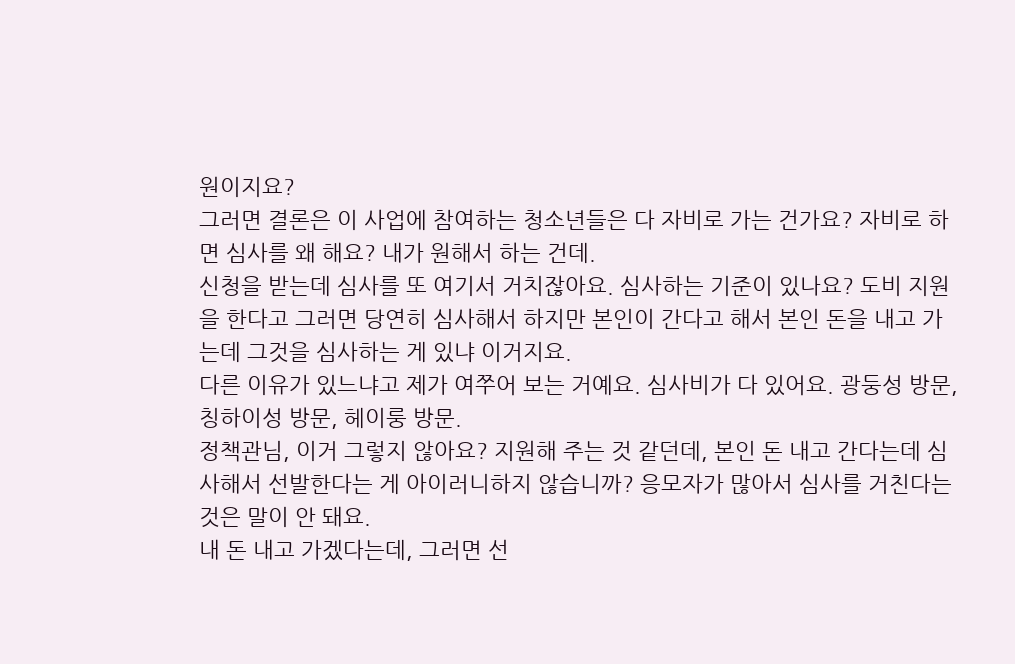원이지요?
그러면 결론은 이 사업에 참여하는 청소년들은 다 자비로 가는 건가요? 자비로 하면 심사를 왜 해요? 내가 원해서 하는 건데.
신청을 받는데 심사를 또 여기서 거치잖아요. 심사하는 기준이 있나요? 도비 지원을 한다고 그러면 당연히 심사해서 하지만 본인이 간다고 해서 본인 돈을 내고 가는데 그것을 심사하는 게 있냐 이거지요.
다른 이유가 있느냐고 제가 여쭈어 보는 거예요. 심사비가 다 있어요. 광둥성 방문, 칭하이성 방문, 헤이룽 방문.
정책관님, 이거 그렇지 않아요? 지원해 주는 것 같던데, 본인 돈 내고 간다는데 심사해서 선발한다는 게 아이러니하지 않습니까? 응모자가 많아서 심사를 거친다는 것은 말이 안 돼요.
내 돈 내고 가겠다는데, 그러면 선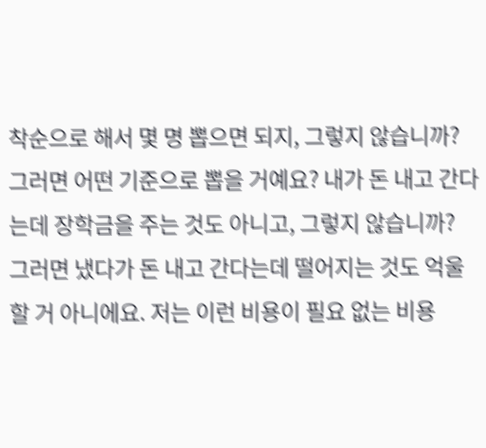착순으로 해서 몇 명 뽑으면 되지, 그렇지 않습니까? 그러면 어떤 기준으로 뽑을 거예요? 내가 돈 내고 간다는데 장학금을 주는 것도 아니고, 그렇지 않습니까?
그러면 냈다가 돈 내고 간다는데 떨어지는 것도 억울할 거 아니에요. 저는 이런 비용이 필요 없는 비용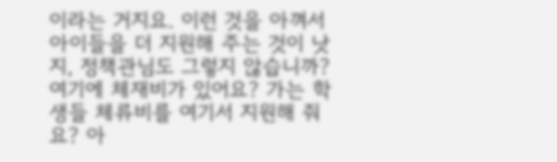이라는 거지요. 이런 것을 아껴서 아이들을 더 지원해 주는 것이 낫지, 정책관님도 그렇지 않습니까?
여기에 체재비가 있어요? 가는 학생들 체류비를 여기서 지원해 줘요? 아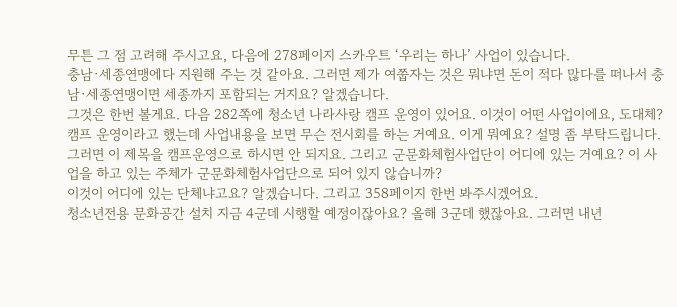무튼 그 점 고려해 주시고요, 다음에 278페이지 스카우트 ‘우리는 하나’ 사업이 있습니다.
충남·세종연맹에다 지원해 주는 것 같아요. 그러면 제가 여쭙자는 것은 뭐냐면 돈이 적다 많다를 떠나서 충남·세종연맹이면 세종까지 포함되는 거지요? 알겠습니다.
그것은 한번 볼게요. 다음 282쪽에 청소년 나라사랑 캠프 운영이 있어요. 이것이 어떤 사업이에요, 도대체?
캠프 운영이라고 했는데 사업내용을 보면 무슨 전시회를 하는 거예요. 이게 뭐예요? 설명 좀 부탁드립니다.
그러면 이 제목을 캠프운영으로 하시면 안 되지요. 그리고 군문화체험사업단이 어디에 있는 거예요? 이 사업을 하고 있는 주체가 군문화체험사업단으로 되어 있지 않습니까?
이것이 어디에 있는 단체냐고요? 알겠습니다. 그리고 358페이지 한번 봐주시겠어요.
청소년전용 문화공간 설치 지금 4군데 시행할 예정이잖아요? 올해 3군데 했잖아요. 그러면 내년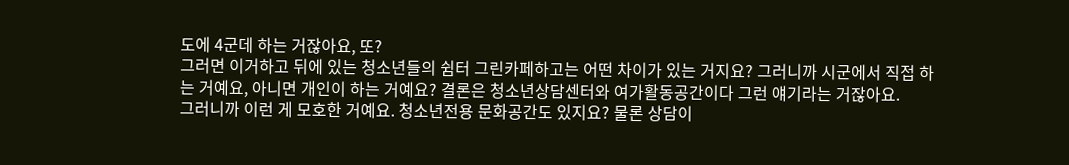도에 4군데 하는 거잖아요, 또?
그러면 이거하고 뒤에 있는 청소년들의 쉼터 그린카페하고는 어떤 차이가 있는 거지요? 그러니까 시군에서 직접 하는 거예요, 아니면 개인이 하는 거예요? 결론은 청소년상담센터와 여가활동공간이다 그런 얘기라는 거잖아요.
그러니까 이런 게 모호한 거예요. 청소년전용 문화공간도 있지요? 물론 상담이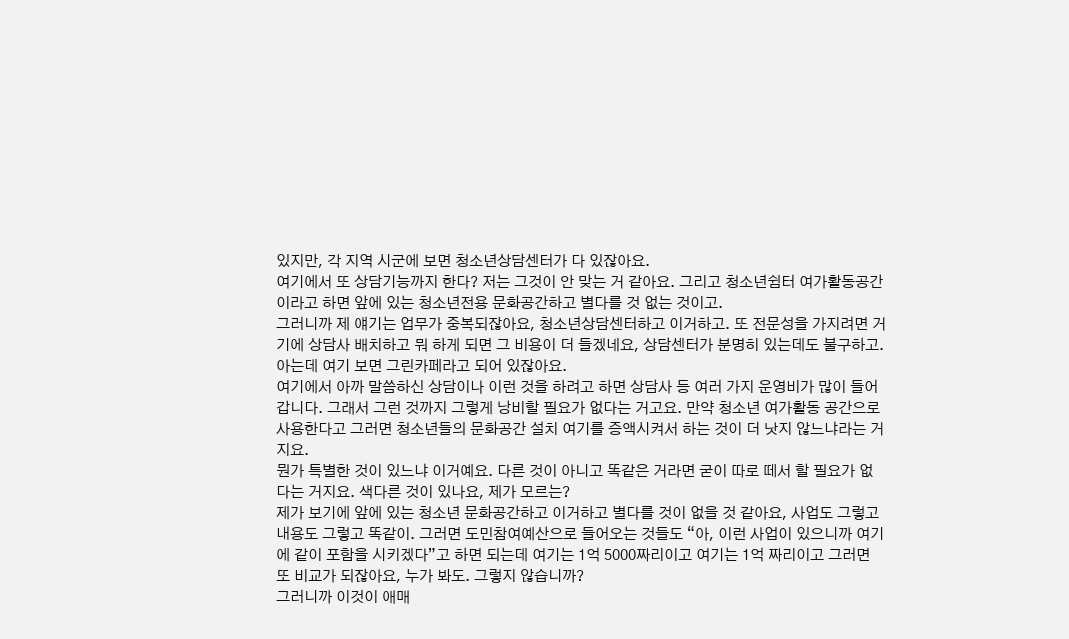있지만, 각 지역 시군에 보면 청소년상담센터가 다 있잖아요.
여기에서 또 상담기능까지 한다? 저는 그것이 안 맞는 거 같아요. 그리고 청소년쉼터 여가활동공간이라고 하면 앞에 있는 청소년전용 문화공간하고 별다를 것 없는 것이고.
그러니까 제 얘기는 업무가 중복되잖아요, 청소년상담센터하고 이거하고. 또 전문성을 가지려면 거기에 상담사 배치하고 뭐 하게 되면 그 비용이 더 들겠네요, 상담센터가 분명히 있는데도 불구하고. 아는데 여기 보면 그린카페라고 되어 있잖아요.
여기에서 아까 말씀하신 상담이나 이런 것을 하려고 하면 상담사 등 여러 가지 운영비가 많이 들어갑니다. 그래서 그런 것까지 그렇게 낭비할 필요가 없다는 거고요. 만약 청소년 여가활동 공간으로 사용한다고 그러면 청소년들의 문화공간 설치 여기를 증액시켜서 하는 것이 더 낫지 않느냐라는 거지요.
뭔가 특별한 것이 있느냐 이거예요. 다른 것이 아니고 똑같은 거라면 굳이 따로 떼서 할 필요가 없다는 거지요. 색다른 것이 있나요, 제가 모르는?
제가 보기에 앞에 있는 청소년 문화공간하고 이거하고 별다를 것이 없을 것 같아요, 사업도 그렇고 내용도 그렇고 똑같이. 그러면 도민참여예산으로 들어오는 것들도 “아, 이런 사업이 있으니까 여기에 같이 포함을 시키겠다”고 하면 되는데 여기는 1억 5000짜리이고 여기는 1억 짜리이고 그러면 또 비교가 되잖아요, 누가 봐도. 그렇지 않습니까?
그러니까 이것이 애매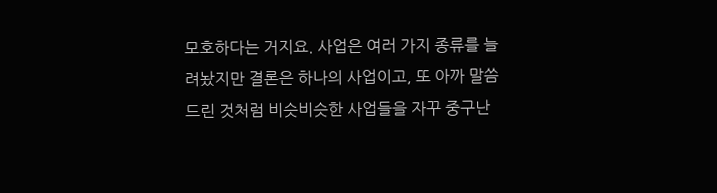모호하다는 거지요. 사업은 여러 가지 종류를 늘려놨지만 결론은 하나의 사업이고, 또 아까 말씀드린 것처럼 비슷비슷한 사업들을 자꾸 중구난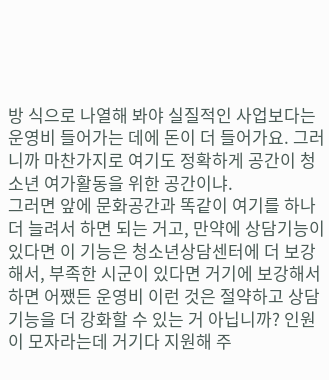방 식으로 나열해 봐야 실질적인 사업보다는 운영비 들어가는 데에 돈이 더 들어가요. 그러니까 마찬가지로 여기도 정확하게 공간이 청소년 여가활동을 위한 공간이냐.
그러면 앞에 문화공간과 똑같이 여기를 하나 더 늘려서 하면 되는 거고, 만약에 상담기능이 있다면 이 기능은 청소년상담센터에 더 보강해서, 부족한 시군이 있다면 거기에 보강해서 하면 어쨌든 운영비 이런 것은 절약하고 상담기능을 더 강화할 수 있는 거 아닙니까? 인원이 모자라는데 거기다 지원해 주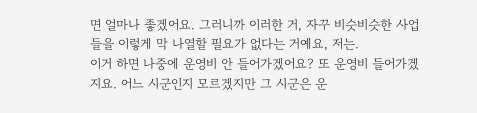면 얼마나 좋겠어요. 그러니까 이러한 거, 자꾸 비슷비슷한 사업들을 이렇게 막 나열할 필요가 없다는 거예요, 저는.
이거 하면 나중에 운영비 안 들어가겠어요? 또 운영비 들어가겠지요. 어느 시군인지 모르겠지만 그 시군은 운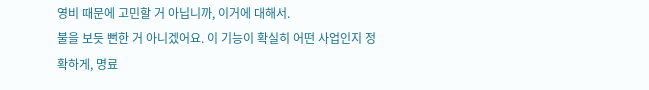영비 때문에 고민할 거 아닙니까, 이거에 대해서.
불을 보듯 뻔한 거 아니겠어요. 이 기능이 확실히 어떤 사업인지 정확하게, 명료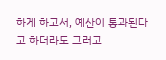하게 하고서, 예산이 통과된다고 하더라도 그러고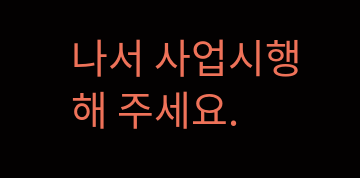나서 사업시행해 주세요.